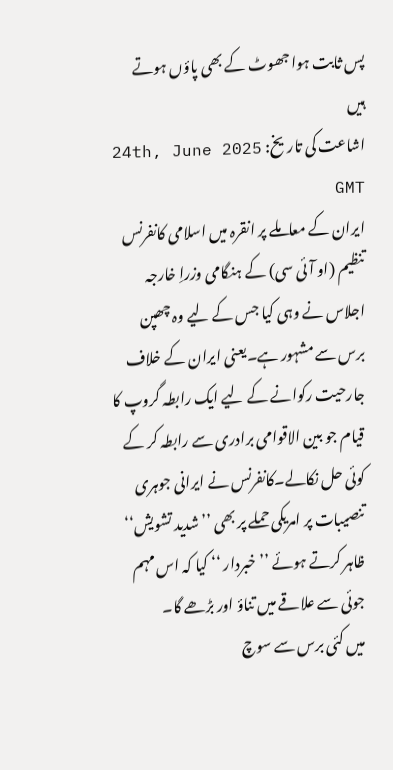پس ثابت ہوا جھوٹ کے بھی پاؤں ہوتے ہیں
اشاعت کی تاریخ: 24th, June 2025 GMT
ایران کے معاملے پر انقرہ میں اسلامی کانفرنس تنظیم (او آئی سی) کے ہنگامی وزراِ خارجہ اجلاس نے وہی کیا جس کے لیے وہ چھپن برس سے مشہور ہے۔یعنی ایران کے خلاف جارحیت رکوانے کے لیے ایک رابطہ گروپ کا قیام جو بین الاقوامی برادری سے رابطہ کر کے کوئی حل نکالے۔کانفرنس نے ایرانی جوہری تنصیبات پر امریکی حملے پر بھی ’’شدید تشویش‘‘ ظاہر کرتے ہوئے ’’ خبردار ‘‘ کیا کہ اس مہم جوئی سے علاقے میں تناؤ اور بڑھے گا۔
میں کئی برس سے سوچ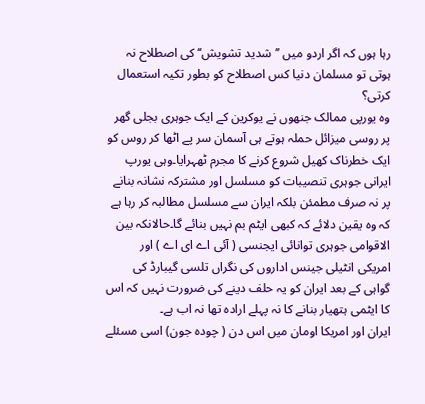رہا ہوں کہ اگر اردو میں ’’شدید تشویش‘‘ کی اصطلاح نہ ہوتی تو مسلمان دنیا کس اصطلاح کو بطور تکیہ استعمال کرتی؟
وہ یورپی ممالک جنھوں نے یوکرین کے ایک جوہری بجلی گھر پر روسی میزائل حملہ ہوتے ہی آسمان سر پے اٹھا کر روس کو ایک خطرناک کھیل شروع کرنے کا مجرم ٹھہرایا۔وہی یورپ ایرانی جوہری تنصیبات کو مسلسل اور مشترکہ نشانہ بنانے پر نہ صرف مطمئن بلکہ ایران سے مسلسل مطالبہ کر رہا ہے کہ وہ یقین دلائے کہ کبھی ایٹم بم نہیں بنائے گا۔حالانکہ بین الاقوامی جوہری توانائی ایجنسی ( آئی اے ای اے ) اور امریکی انٹیلی جینس اداروں کی نگراں تلسی گیبارڈ کی گواہی کے بعد ایران کو یہ حلف دینے کی ضرورت نہیں کہ اس کا ایٹمی ہتھیار بنانے کا نہ پہلے ارادہ تھا نہ اب ہے۔
ایران اور امریکا اومان میں اس دن ( چودہ جون) اسی مسئلے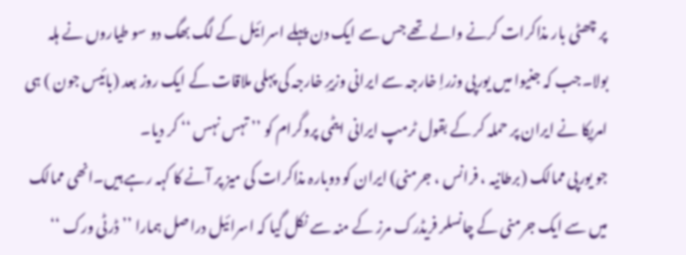پر چھٹی بار مذاکرات کرنے والے تھے جس سے ایک دن پہلے اسرائیل کے لگ بھگ دو سو طیاروں نے ہلہ بولا۔جب کہ جنیوا میں یورپی وزراِ خارجہ سے ایرانی وزیرِ خارجہ کی پہلی ملاقات کے ایک روز بعد (بائیس جون ) ہی امریکا نے ایران پر حملہ کر کے بقول ٹرمپ ایرانی ایٹمی پروگرام کو ’’ تہس نہس ‘‘ کر دیا۔
جو یورپی ممالک (برطانیہ ، فرانس ، جرمنی) ایران کو دوبارہ مذاکرات کی میز پر آنے کا کہہ رہے ہیں۔انھی ممالک میں سے ایک جرمنی کے چانسلر فریڈرک مرز کے منہ سے نکل گیا کہ اسرائیل دراصل ہمارا ’’ ڈرٹی ورک ‘‘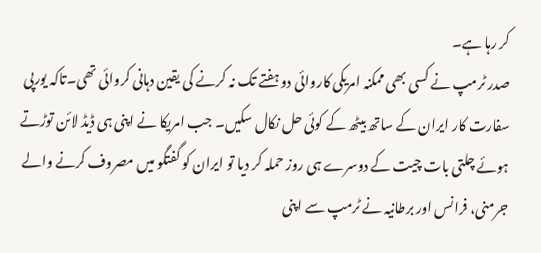کر رہا ہے۔
صدر ٹرمپ نے کسی بھی ممکنہ امریکی کاروائی دو ہفتے تک نہ کرنے کی یقین دہانی کروائی تھی۔تاکہ یورپی سفارت کار ایران کے ساتھ بیٹھ کے کوئی حل نکال سکیں۔ جب امریکا نے اپنی ہی ڈیڈ لائن توڑتے ہوئے چلتی بات چیت کے دوسرے ہی روز حملہ کر دیا تو ایران کو گفتگو میں مصروف کرنے والے جرمنی، فرانس اور برطانیہ نے ٹرمپ سے اپنی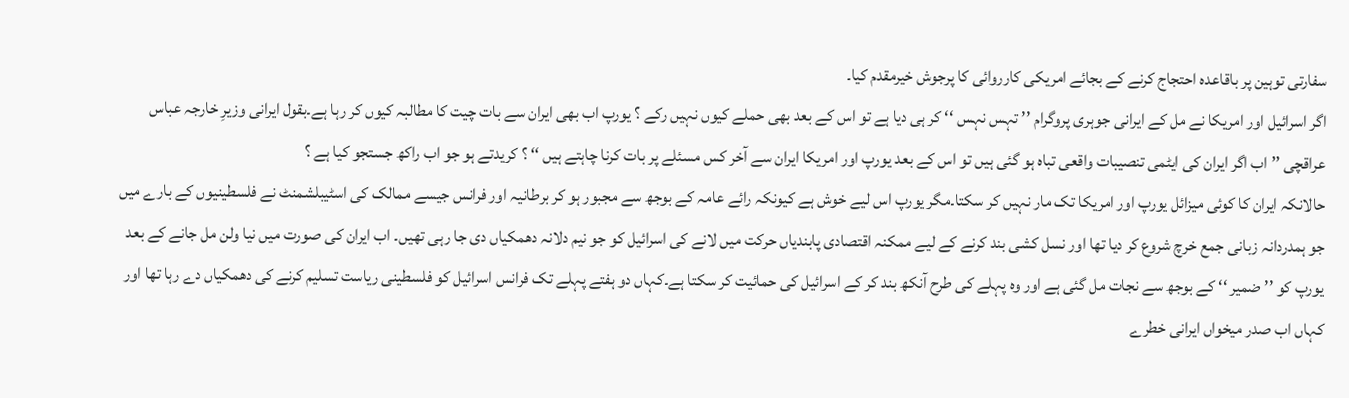سفارتی توہین پر باقاعدہ احتجاج کرنے کے بجائے امریکی کارروائی کا پرجوش خیرمقدم کیا۔
اگر اسرائیل اور امریکا نے مل کے ایرانی جوہری پروگرام ’’ تہس نہس ‘‘ کر ہی دیا ہے تو اس کے بعد بھی حملے کیوں نہیں رکے ؟ یورپ اب بھی ایران سے بات چیت کا مطالبہ کیوں کر رہا ہے۔بقول ایرانی وزیرِ خارجہ عباس عراقچی ’’ اب اگر ایران کی ایٹمی تنصیبات واقعی تباہ ہو گئی ہیں تو اس کے بعد یورپ اور امریکا ایران سے آخر کس مسئلے پر بات کرنا چاہتے ہیں ‘‘ ؟ کریدتے ہو جو اب راکھ جستجو کیا ہے ؟
حالانکہ ایران کا کوئی میزائل یورپ اور امریکا تک مار نہیں کر سکتا۔مگر یورپ اس لیے خوش ہے کیونکہ رائے عامہ کے بوجھ سے مجبور ہو کر برطانیہ اور فرانس جیسے ممالک کی اسٹیبلشمنٹ نے فلسطینیوں کے بارے میں جو ہمدردانہ زبانی جمع خرچ شروع کر دیا تھا اور نسل کشی بند کرنے کے لیے ممکنہ اقتصادی پابندیاں حرکت میں لانے کی اسرائیل کو جو نیم دلانہ دھمکیاں دی جا رہی تھیں۔ اب ایران کی صورت میں نیا ولن مل جانے کے بعد یورپ کو ’’ ضمیر ‘‘ کے بوجھ سے نجات مل گئی ہے اور وہ پہلے کی طرح آنکھ بند کر کے اسرائیل کی حمائیت کر سکتا ہے۔کہاں دو ہفتے پہلے تک فرانس اسرائیل کو فلسطینی ریاست تسلیم کرنے کی دھمکیاں دے رہا تھا اور کہاں اب صدر میخواں ایرانی خطرے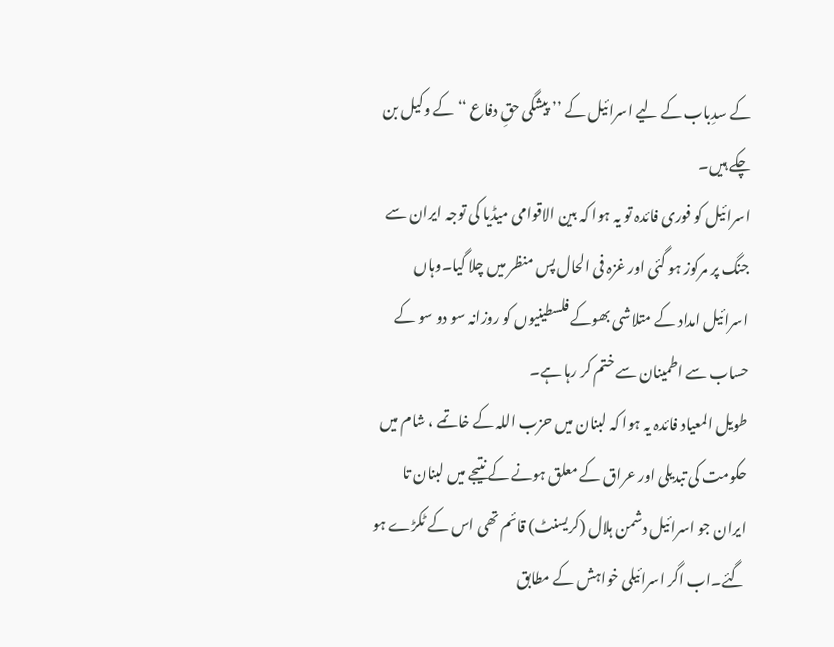کے سدِباب کے لیے اسرائیل کے ’’ پیشگی حقِ دفاع ‘‘ کے وکیل بن چکے ہیں۔
اسرائیل کو فوری فائدہ تو یہ ہوا کہ بین الاقوامی میڈیا کی توجہ ایران سے جنگ پر مرکوز ہو گئی اور غزہ فی الحال پس منظر میں چلا گیا۔وہاں اسرائیل امداد کے متلاشی بھوکے فلسطینیوں کو روزانہ سو دو سو کے حساب سے اطمینان سے ختم کر رہا ہے۔
طویل المعیاد فائدہ یہ ہوا کہ لبنان میں حزب اللہ کے خاتمے ، شام میں حکومت کی تبدیلی اور عراق کے معلق ہونے کے نتیجے میں لبنان تا ایران جو اسرائیل دشمن ہلال (کریسنٹ) قائم تھی اس کے ٹکڑے ہو گئے۔اب اگر اسرائیلی خواہش کے مطابق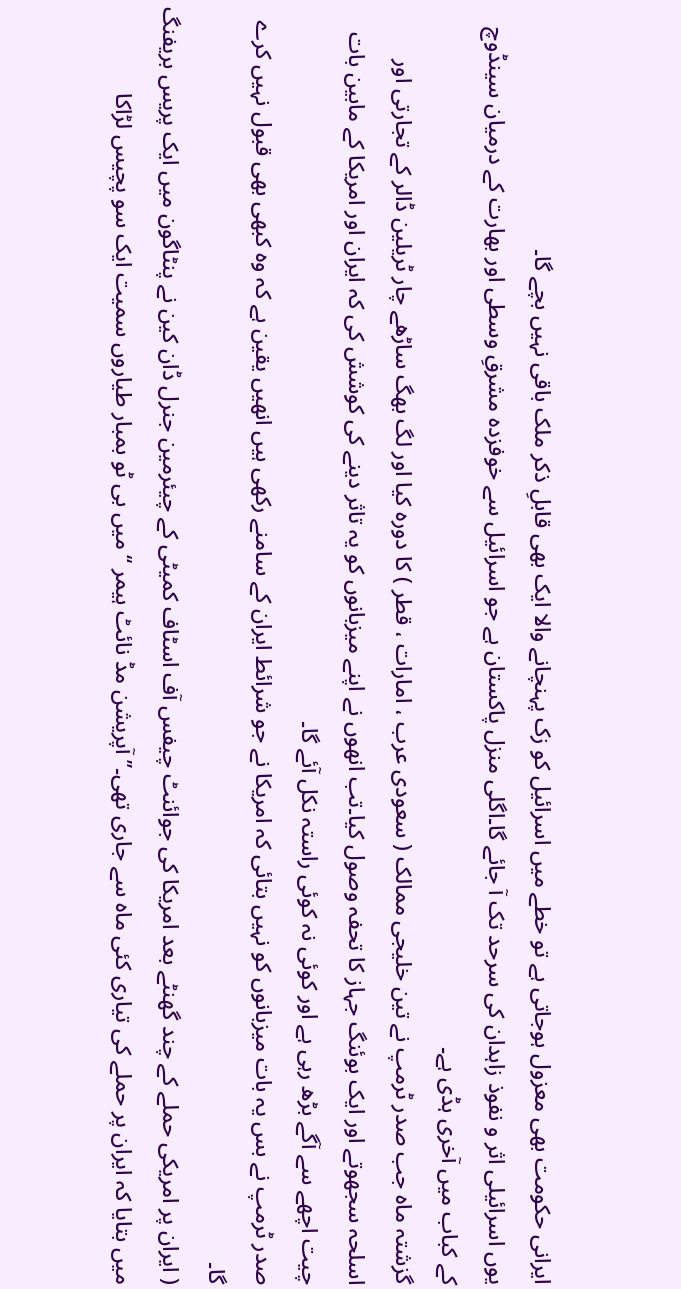ایرانی حکومت بھی معزول ہوجاتی ہے تو خطے میں اسرائیل کو زک پہنچانے والا ایک بھی قابلِ ذکر ملک باقی نہیں بچے گا۔
یوں اسرائیلی اثر و نفوذ زاہدان کی سرحد تک آ جائے گا۔اگلی منزل پاکستان ہے جو اسرائیل سے خوفزدہ مشرقِ وسطی اور بھارت کے درمیان سینڈوچ کے کباب میں آخری ہڈی ہے۔
گزشتہ ماہ جب صدر ٹرمپ نے تین خلیجی ممالک ( سعودی عرب ، امارات ، قطر ) کا دورہ کیا اور لگ بھگ ساڑھے چار ٹریلین ڈالر کے تجارتی اور اسلحہ سجھوتے اور ایک بوئنگ جہاز کا تحفہ وصول کیا۔تب انھوں نے اپنے میزبانوں کو یہ تاثر دینے کی کوشش کی کہ ایران اور امریکا کے مابین بات چیت اچھے سے آگے بڑھ رہی ہے اور کوئی نہ کوئی راستہ نکل آئے گا۔
صدر ٹرمپ نے بس یہ بات میزبانوں کو نہیں بتائی کہ امریکا نے جو شرائط ایران کے سامنے رکھی ہیں انھیں یقین ہے کہ وہ کبھی بھی قبول نہیں کرے گا۔
( ایران پر امریکی حملے کے چند گھنٹے بعد امریکا کی جوائنٹ چیفس آف اسٹاف کمیٹی کے چیئرمین جنرل ڈان کین نے پنٹاگون میں ایک پریس بریفنگ میں بتایا کہ ایران پر حملے کی تیاری کئی ماہ سے جاری تھی۔’’ آپریشن مڈ نائٹ ہیمر ‘‘ میں بی ٹو بمبار طیاروں سمیت ایک سو پچیس لڑاکا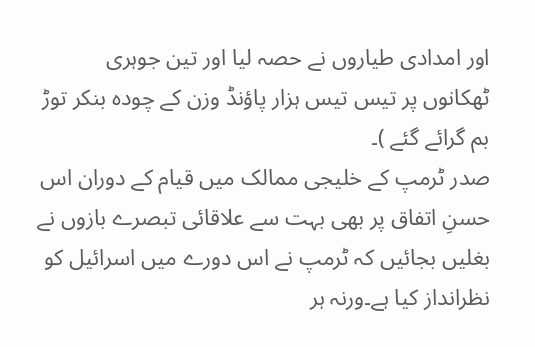اور امدادی طیاروں نے حصہ لیا اور تین جوہری ٹھکانوں پر تیس تیس ہزار پاؤنڈ وزن کے چودہ بنکر توڑ بم گرائے گئے )۔
صدر ٹرمپ کے خلیجی ممالک میں قیام کے دوران اس حسنِ اتفاق پر بھی بہت سے علاقائی تبصرے بازوں نے بغلیں بجائیں کہ ٹرمپ نے اس دورے میں اسرائیل کو نظرانداز کیا ہے۔ورنہ ہر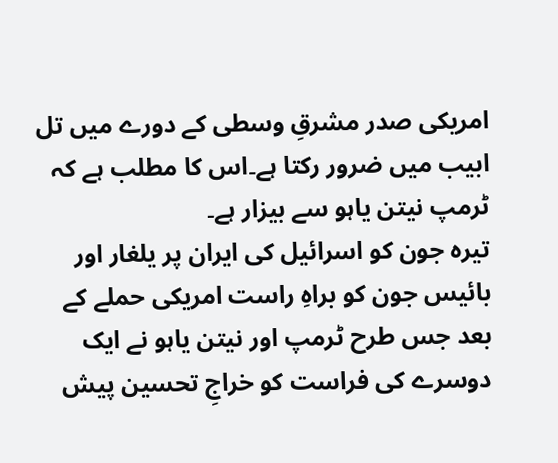امریکی صدر مشرقِ وسطی کے دورے میں تل ابیب میں ضرور رکتا ہے۔اس کا مطلب ہے کہ ٹرمپ نیتن یاہو سے بیزار ہے۔
تیرہ جون کو اسرائیل کی ایران پر یلغار اور بائیس جون کو براہِ راست امریکی حملے کے بعد جس طرح ٹرمپ اور نیتن یاہو نے ایک دوسرے کی فراست کو خراجِ تحسین پیش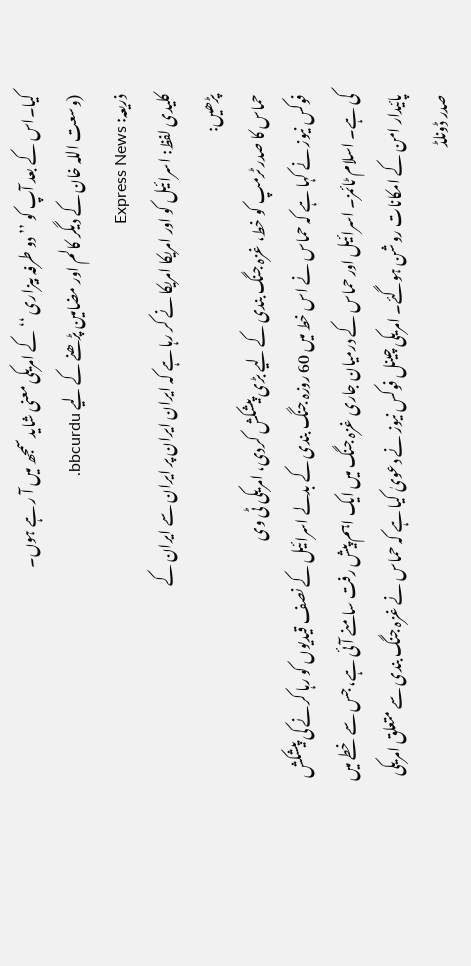کیا۔اس کے بعد آپ کو ’’ دو طرفہ بیزاری ‘‘ کے امریکی معنی شاید سمجھ میں آ ر ہے ہوں۔
(وسعت اللہ خان کے دیگر کالم اور مضامین پڑھنے کے لیے bbcurdu.
ذریعہ: Express News
کلیدی لفظ: اسرائیل کو اور امریکا امریکا نے کر رہا ہے کہ ایران ایران پر ایران سے ایران کے
پڑھیں:
حماس کا صدر ٹرمپ کو خط، غزہ جنگ بندی کے لیے بڑی پیشکش کردی، امریکی ٹی وی
فوکس نیوز نے کہا ہے کہ حماس نے اس خط میں 60 روزہ جنگ بندی کے بدلے اسرائیل کے نصف قیدیوں کو رہا کرنے کی پیشکش کی ہے۔ اسلام ٹائمز۔ اسرائیل اور حماس کے درمیان جاری غزہ جنگ میں ایک اہم پیش رفت سامنے آئی ہے، جس سے خطے میں پائیدار امن کے امکانات روشن ہوگئے۔ امریکی چینل فوکس نیوز نے دعویٰ کیا ہے کہ حماس نے غزہ جنگ بندی سے متعلق امریکی صدر ڈونلڈ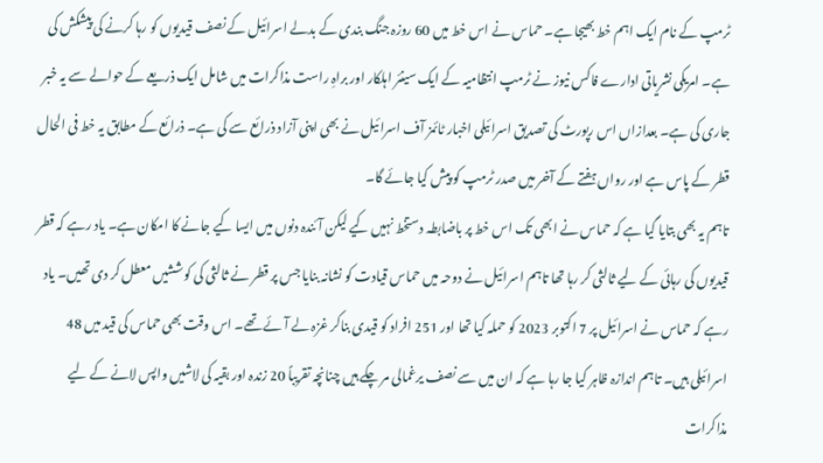ٹرمپ کے نام ایک اہم خط بھیجا ہے۔ حماس نے اس خط میں 60 روزہ جنگ بندی کے بدلے اسرائیل کے نصف قیدیوں کو رہا کرنے کی پیشکش کی ہے۔ امریکی نشریاتی ادارے فاکس نیوز نے ٹرمپ انتظامیہ کے ایک سینئر اہلکار اور براہِ راست مذاکرات میں شامل ایک ذریعے کے حوالے سے یہ خبر جاری کی ہے۔ بعدازاں اس رپورٹ کی تصدیق اسرائیلی اخبار ٹائمز آف اسرائیل نے بھی اپنی آزاد ذرائع سے کی ہے۔ ذرائع کے مطابق یہ خط فی الحال قطر کے پاس ہے اور رواں ہفتے کے آخر میں صدر ٹرمپ کو پیش کیا جائے گا۔
تاہم یہ بھی بتایا گیا ہے کہ حماس نے ابھی تک اس خط پر باضابطہ دستخط نہیں کیے لیکن آئندہ دنوں میں ایسا کیے جانے کا امکان ہے۔ یاد رہے کہ قطر قیدیوں کی رہائی کے لیے ثالثی کر رہا تھا تاہم اسرائیل نے دوحہ میں حماس قیادت کو نشانہ بنایا جس پر قطر نے ثالثی کی کوششیں معطل کر دی تھیں۔ یاد رہے کہ حماس نے اسرائیل پر 7 اکتوبر 2023 کو حملہ کیا تھا اور 251 افراد کو قیدی بناکر غزہ لے آئے تھے۔ اس وقت بھی حماس کی قید میں 48 اسرائیلی ہیں۔ تاہم اندازہ ظاہر کیا جا رہا ہے کہ ان میں سے نصف یرغمالی مر چکے ہیں چنانچہ تقریباً 20 زندہ اور بقیہ کی لاشیں واپس لانے کے لیے مذاکرات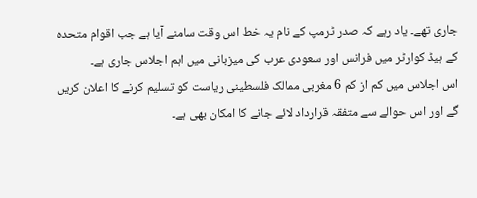جاری تھے۔ یاد رہے کہ صدر ٹرمپ کے نام یہ خط اس وقت سامنے آیا ہے جب اقوام متحدہ کے ہیڈ کوارٹر میں فرانس اور سعودی عرب کی میزبانی میں اہم اجلاس جاری ہے۔
اس اجلاس میں کم از کم 6 مغربی ممالک فلسطینی ریاست کو تسلیم کرنے کا اعلان کریں گے اور اس حوالے سے متفقہ قرارداد لائے جانے کا امکان بھی ہے۔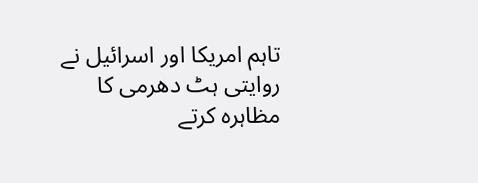تاہم امریکا اور اسرائیل نے روایتی ہٹ دھرمی کا مظاہرہ کرتے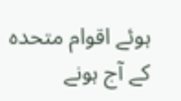ہوئے اقوام متحدہ کے آج ہونے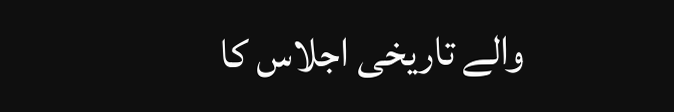والے تاریخی اجلاس کا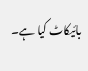بائیکاٹ کیا ہے۔